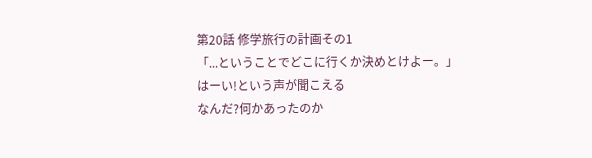第20話 修学旅行の計画その1
「...ということでどこに行くか決めとけよー。」
はーい!という声が聞こえる
なんだ?何かあったのか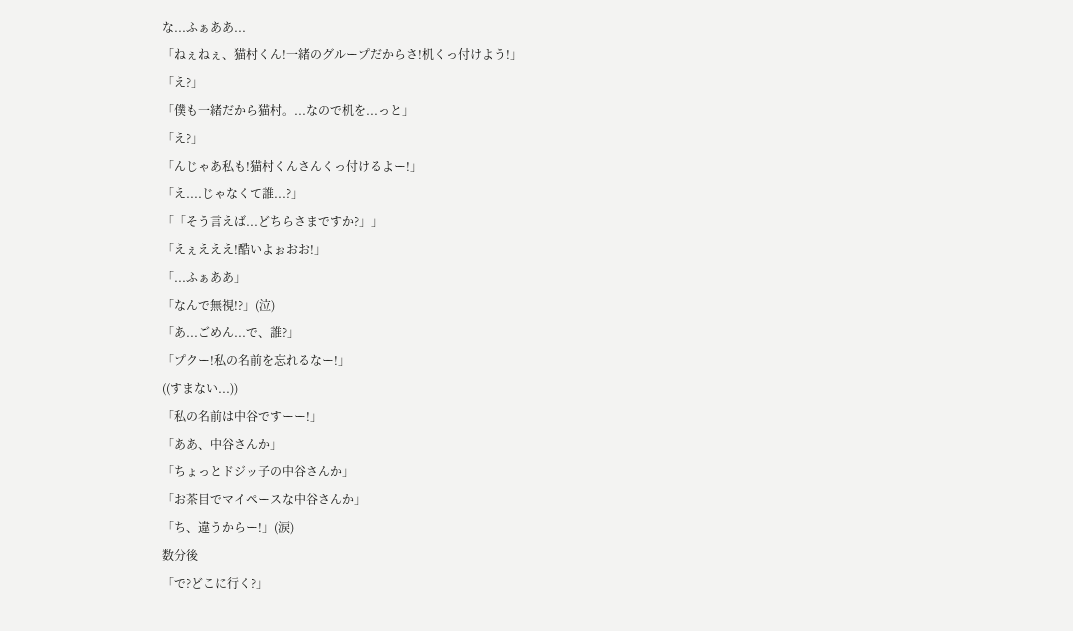な...ふぁああ...
「ねぇねぇ、猫村くん!一緒のグループだからさ!机くっ付けよう!」
「え?」
「僕も一緒だから猫村。...なので机を...っと」
「え?」
「んじゃあ私も!猫村くんさんくっ付けるよー!」
「え....じゃなくて誰...?」
「「そう言えば...どちらさまですか?」」
「えぇえええ!酷いよぉおお!」
「...ふぁああ」
「なんで無視!?」(泣)
「あ...ごめん...で、誰?」
「プクー!私の名前を忘れるなー!」
((すまない...))
「私の名前は中谷ですーー!」
「ああ、中谷さんか」
「ちょっとドジッ子の中谷さんか」
「お茶目でマイペースな中谷さんか」
「ち、違うからー!」(涙)
数分後
「で?どこに行く?」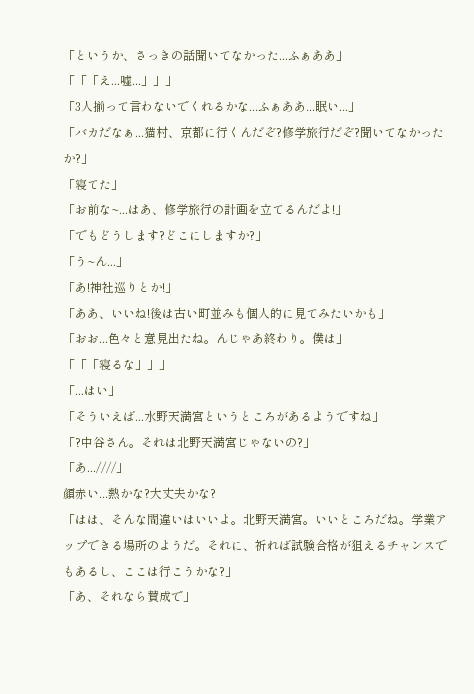「というか、さっきの話聞いてなかった...ふぁああ」
「「「え...嘘...」」」
「3人揃って言わないでくれるかな...ふぁああ...眠い...」
「バカだなぁ...猫村、京都に行くんだぞ?修学旅行だぞ?聞いてなかったか?」
「寝てた」
「お前な~...はあ、修学旅行の計画を立てるんだよ!」
「でもどうします?どこにしますか?」
「う~ん...」
「あ!神社巡りとか!」
「ああ、いいね!後は古い町並みも個人的に見てみたいかも」
「おお...色々と意見出たね。んじゃあ終わり。僕は」
「「「寝るな」」」
「...はい」
「そういえば...水野天満宮というところがあるようですね」
「?中谷さん。それは北野天満宮じゃないの?」
「あ...////」
顔赤い...熱かな?大丈夫かな?
「はは、そんな間違いはいいよ。北野天満宮。いいところだね。学業アップできる場所のようだ。それに、祈れば試験合格が狙えるチャンスでもあるし、ここは行こうかな?」
「あ、それなら賛成で」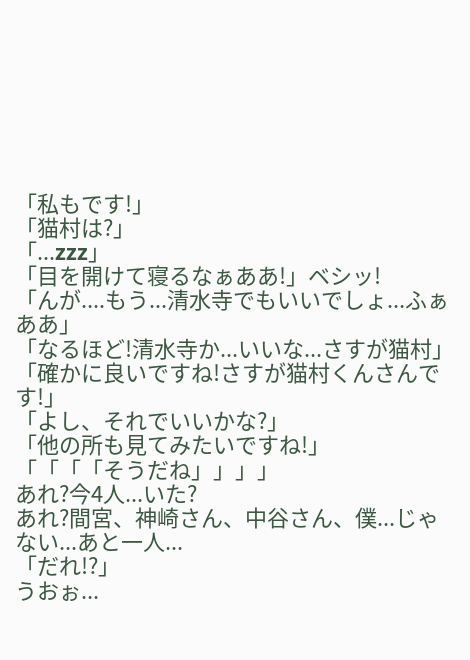「私もです!」
「猫村は?」
「...zzz」
「目を開けて寝るなぁああ!」ベシッ!
「んが....もう...清水寺でもいいでしょ...ふぁああ」
「なるほど!清水寺か...いいな...さすが猫村」
「確かに良いですね!さすが猫村くんさんです!」
「よし、それでいいかな?」
「他の所も見てみたいですね!」
「「「「そうだね」」」」
あれ?今4人...いた?
あれ?間宮、神崎さん、中谷さん、僕...じゃない...あと一人...
「だれ!?」
うおぉ...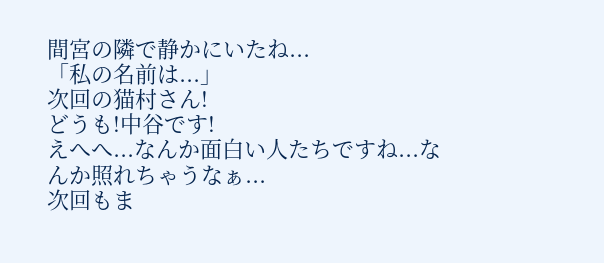間宮の隣で静かにいたね...
「私の名前は...」
次回の猫村さん!
どうも!中谷です!
えへへ...なんか面白い人たちですね...なんか照れちゃうなぁ...
次回もま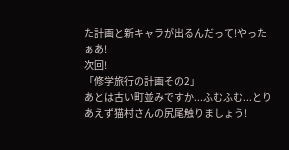た計画と新キャラが出るんだって!やったぁあ!
次回!
「修学旅行の計画その2」
あとは古い町並みですか...ふむふむ...とりあえず猫村さんの尻尾触りましょう!